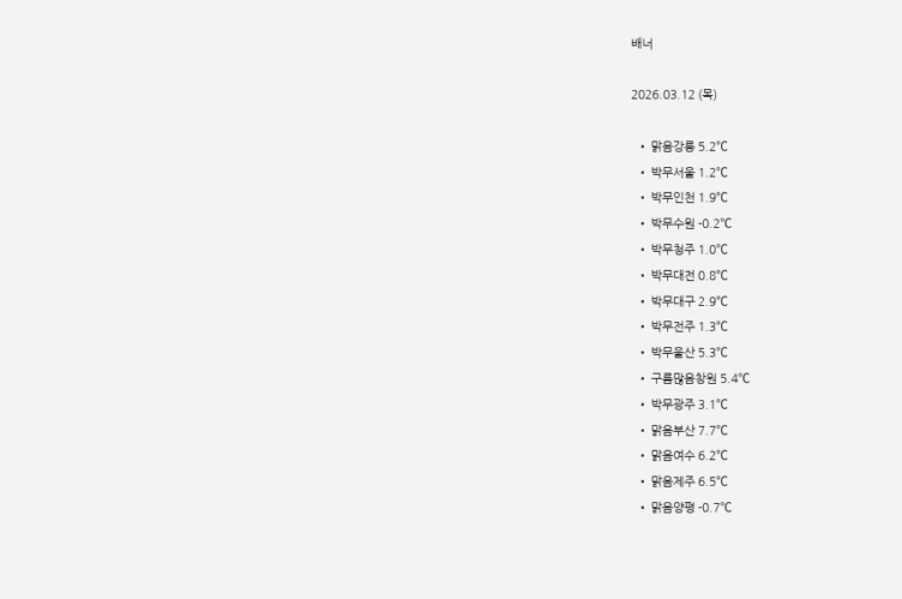배너

2026.03.12 (목)

  • 맑음강릉 5.2℃
  • 박무서울 1.2℃
  • 박무인천 1.9℃
  • 박무수원 -0.2℃
  • 박무청주 1.0℃
  • 박무대전 0.8℃
  • 박무대구 2.9℃
  • 박무전주 1.3℃
  • 박무울산 5.3℃
  • 구름많음창원 5.4℃
  • 박무광주 3.1℃
  • 맑음부산 7.7℃
  • 맑음여수 6.2℃
  • 맑음제주 6.5℃
  • 맑음양평 -0.7℃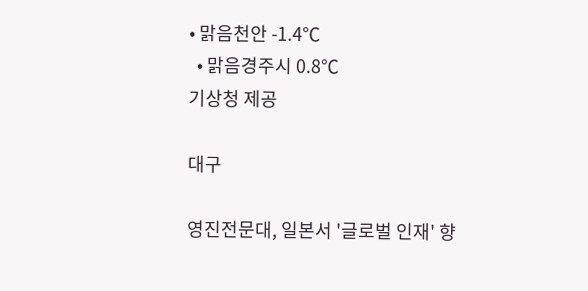• 맑음천안 -1.4℃
  • 맑음경주시 0.8℃
기상청 제공

대구

영진전문대, 일본서 '글로벌 인재' 향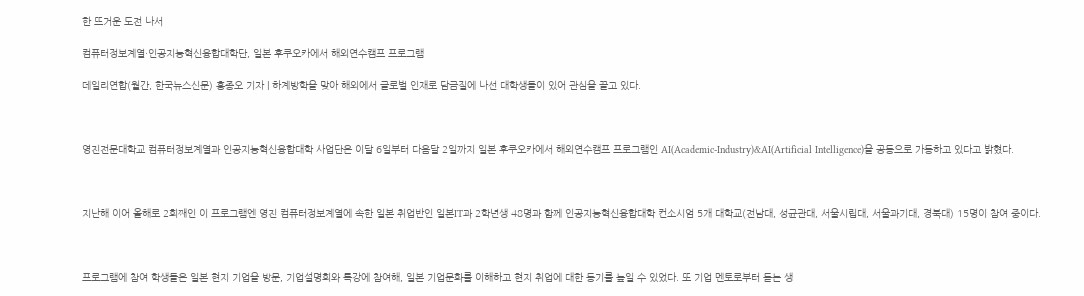한 뜨거운 도전 나서

컴퓨터정보계열·인공지능혁신융합대학단, 일본 후쿠오카에서 해외연수캠프 프로그램

데일리연합(월간, 한국뉴스신문) 홍종오 기자 | 하계방학을 맞아 해외에서 글로벌 인재로 담금질에 나선 대학생들이 있어 관심을 끌고 있다.



영진전문대학교 컴퓨터정보계열과 인공지능혁신융합대학 사업단은 이달 6일부터 다음달 2일까지 일본 후쿠오카에서 해외연수캠프 프로그램인 AI(Academic-Industry)&AI(Artificial Intelligence)을 공동으로 가동하고 있다고 밝혔다.



지난해 이어 올해로 2회째인 이 프로그램엔 영진 컴퓨터정보계열에 속한 일본 취업반인 일본IT과 2학년생 48명과 함께 인공지능혁신융합대학 컨소시엄 5개 대학교(전남대, 성균관대, 서울시립대, 서울과기대, 경북대) 15명이 참여 중이다.



프로그램에 참여 학생들은 일본 현지 기업을 방문, 기업설명회와 특강에 참여해, 일본 기업문화를 이해하고 현지 취업에 대한 동기를 높일 수 있었다. 또 기업 멘토로부터 듣는 생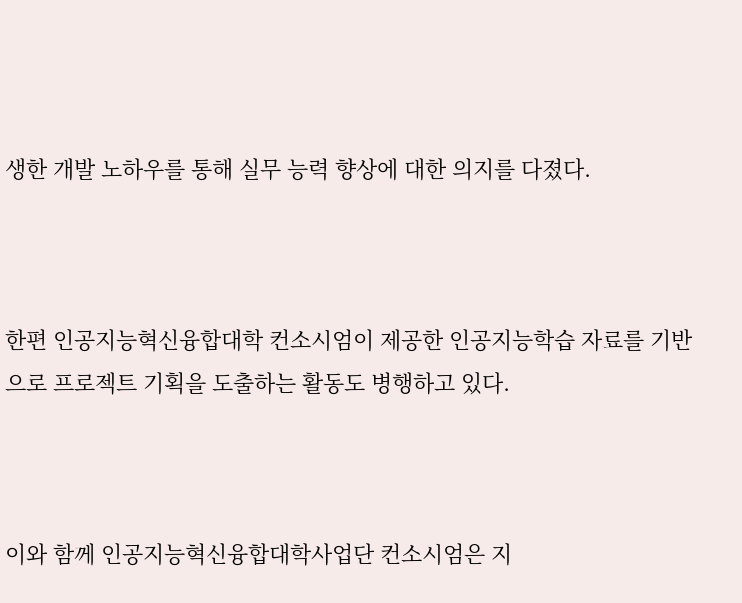생한 개발 노하우를 통해 실무 능력 향상에 대한 의지를 다졌다.



한편 인공지능혁신융합대학 컨소시엄이 제공한 인공지능학습 자료를 기반으로 프로젝트 기획을 도출하는 활동도 병행하고 있다.



이와 함께 인공지능혁신융합대학사업단 컨소시엄은 지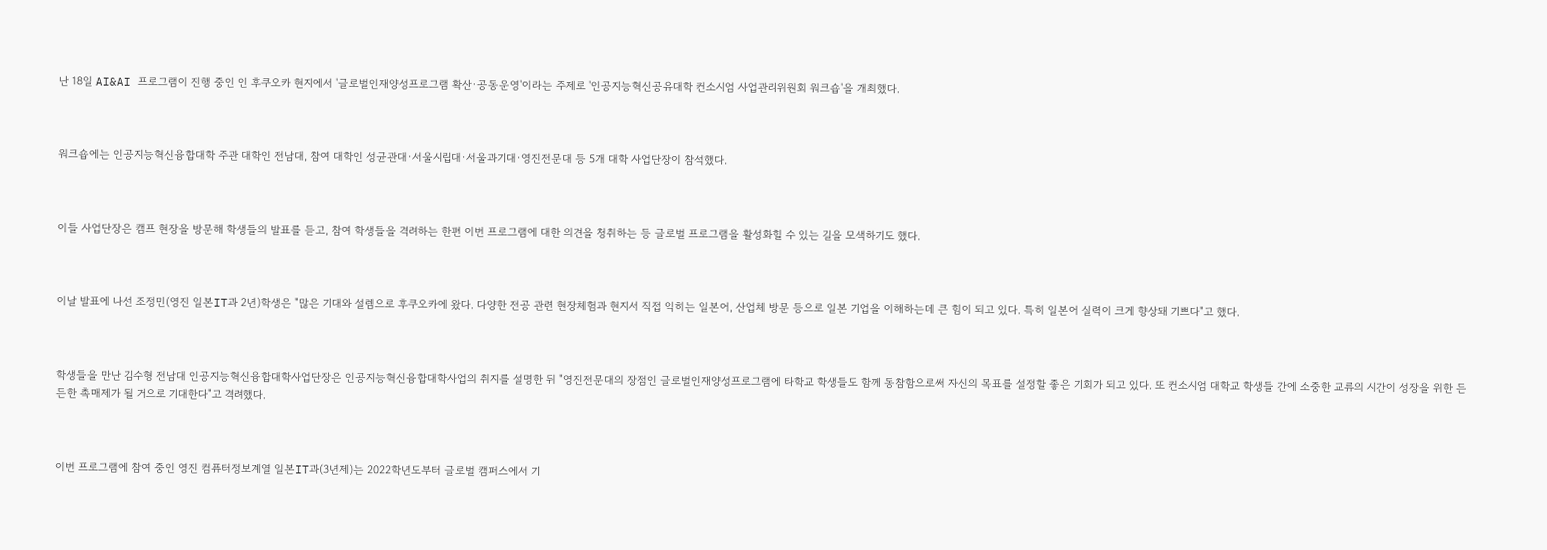난 18일 AI&AI 프로그램이 진행 중인 인 후쿠오카 현지에서 '글로벌인재양성프로그램 확산·공동운영'이라는 주제로 '인공지능혁신공유대학 컨소시엄 사업관리위원회 워크숍'을 개최했다.



워크숍에는 인공지능혁신융합대학 주관 대학인 전남대, 참여 대학인 성균관대·서울시립대·서울과기대·영진전문대 등 5개 대학 사업단장이 참석했다.



이들 사업단장은 캠프 현장을 방문해 학생들의 발표를 듣고, 참여 학생들을 격려하는 한편 이번 프로그램에 대한 의견을 청취하는 등 글로벌 프로그램을 활성화힐 수 있는 길을 모색하기도 했다.



이날 발표에 나선 조정민(영진 일본IT과 2년)학생은 "많은 기대와 설렘으로 후쿠오카에 왔다. 다양한 전공 관련 현장체험과 현지서 직접 익히는 일본어, 산업체 방문 등으로 일본 기업을 이해하는데 큰 힘이 되고 있다. 특히 일본어 실력이 크게 향상돼 기쁘다"고 했다.



학생들을 만난 김수형 전남대 인공지능혁신융합대학사업단장은 인공지능혁신융합대학사업의 취지를 설명한 뒤 "영진전문대의 장점인 글로벌인재양성프로그램에 타학교 학생들도 함께 동참함으로써 자신의 목표를 설정할 좋은 기회가 되고 있다. 또 컨소시엄 대학교 학생들 간에 소중한 교류의 시간이 성장을 위한 든든한 촉매제가 될 거으로 기대한다"고 격려했다.



이번 프로그램에 참여 중인 영진 컴퓨터정보계열 일본IT과(3년제)는 2022학년도부터 글로벌 캠퍼스에서 기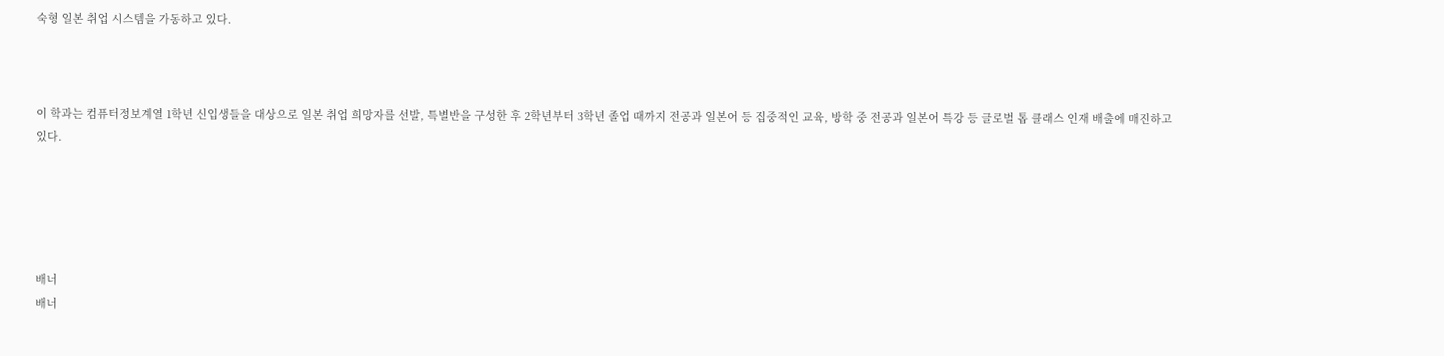숙형 일본 취업 시스템을 가동하고 있다.



이 학과는 컴퓨터정보계열 1학년 신입생들을 대상으로 일본 취업 희망자를 선발, 특별반을 구성한 후 2학년부터 3학년 졸업 때까지 전공과 일본어 등 집중적인 교육, 방학 중 전공과 일본어 특강 등 글로벌 톱 클래스 인재 배출에 매진하고 있다.





배너
배너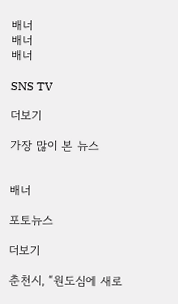배너
배너
배너

SNS TV

더보기

가장 많이 본 뉴스


배너

포토뉴스

더보기

춘천시, “원도심에 새로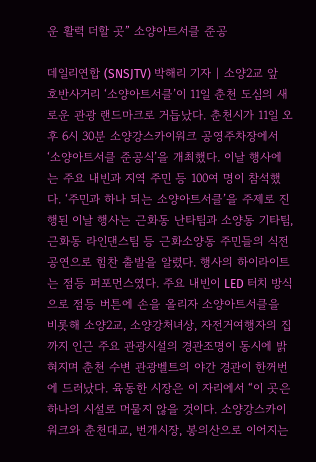운 활력 더할 곳” 소양아트서클 준공

데일리연합 (SNSJTV) 박해리 기자 | 소양2교 앞 호반사거리 ‘소양아트서클’이 11일 춘천 도심의 새로운 관광 랜드마크로 거듭났다. 춘천시가 11일 오후 6시 30분 소양강스카이워크 공영주차장에서 ‘소양아트서클 준공식’을 개최했다. 이날 행사에는 주요 내빈과 지역 주민 등 100여 명이 참석했다. ‘주민과 하나 되는 소양아트서클’을 주제로 진행된 이날 행사는 근화동 난타팀과 소양동 기타팀, 근화동 라인댄스팀 등 근화소양동 주민들의 식전공연으로 힘찬 출발을 알렸다. 행사의 하이라이트는 점등 퍼포먼스였다. 주요 내빈이 LED 터치 방식으로 점등 버튼에 손을 올리자 소양아트서클을 비롯해 소양2교, 소양강처녀상, 자전거여행자의 집까지 인근 주요 관광시설의 경관조명이 동시에 밝혀지며 춘천 수변 관광벨트의 야간 경관이 한꺼번에 드러났다. 육동한 시장은 이 자리에서 “이 곳은 하나의 시설로 머물지 않을 것이다. 소양강스카이워크와 춘천대교, 번개시장, 봉의산으로 이어지는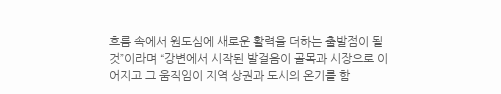흐름 속에서 원도심에 새로운 활력을 더하는 출발점이 될 것”이라며 “강변에서 시작된 발걸음이 골목과 시장으로 이어지고 그 움직임이 지역 상권과 도시의 온기를 함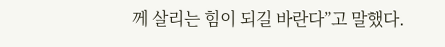께 살리는 힘이 되길 바란다”고 말했다.